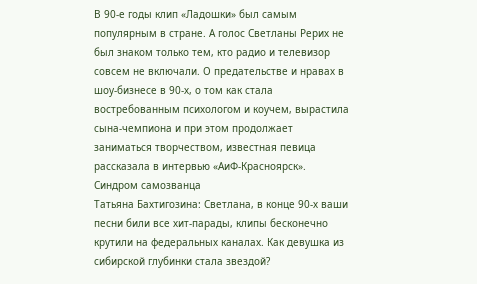В 90-е годы клип «Ладошки» был самым популярным в стране. А голос Светланы Рерих не был знаком только тем, кто радио и телевизор совсем не включали. О предательстве и нравах в шоу-бизнесе в 90-х, о том как стала востребованным психологом и коучем, вырастила сына-чемпиона и при этом продолжает заниматься творчеством, известная певица рассказала в интервью «АиФ-Красноярск».
Синдром самозванца
Татьяна Бахтигозина: Светлана, в конце 90-х ваши песни били все хит-парады, клипы бесконечно крутили на федеральных каналах. Как девушка из сибирской глубинки стала звездой?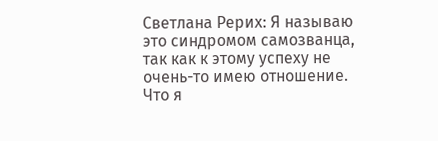Светлана Рерих: Я называю это синдромом самозванца, так как к этому успеху не очень-то имею отношение. Что я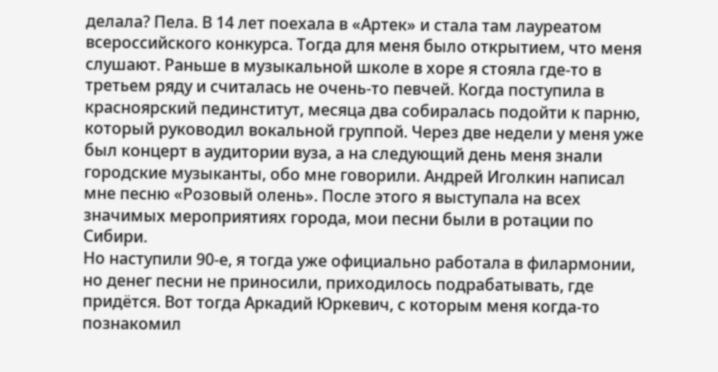делала? Пела. В 14 лет поехала в «Артек» и стала там лауреатом всероссийского конкурса. Тогда для меня было открытием, что меня слушают. Раньше в музыкальной школе в хоре я стояла где-то в третьем ряду и считалась не очень-то певчей. Когда поступила в красноярский пединститут, месяца два собиралась подойти к парню, который руководил вокальной группой. Через две недели у меня уже был концерт в аудитории вуза, а на следующий день меня знали городские музыканты, обо мне говорили. Андрей Иголкин написал мне песню «Розовый олень». После этого я выступала на всех значимых мероприятиях города, мои песни были в ротации по Сибири.
Но наступили 90-е, я тогда уже официально работала в филармонии, но денег песни не приносили, приходилось подрабатывать, где придётся. Вот тогда Аркадий Юркевич, с которым меня когда-то познакомил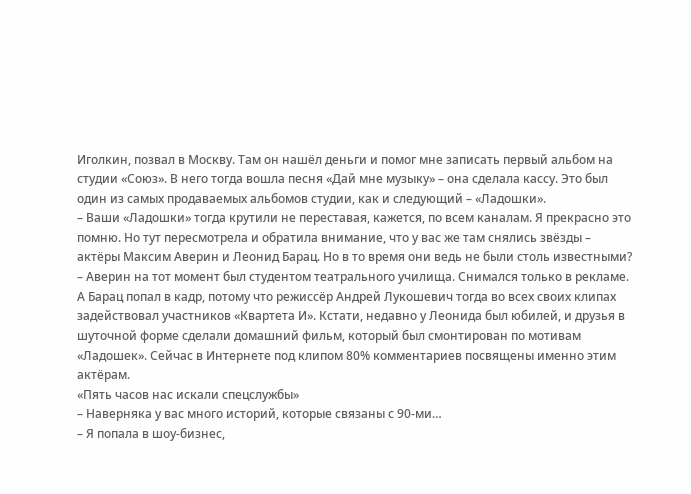Иголкин, позвал в Москву. Там он нашёл деньги и помог мне записать первый альбом на студии «Союз». В него тогда вошла песня «Дай мне музыку» – она сделала кассу. Это был один из самых продаваемых альбомов студии, как и следующий – «Ладошки».
– Ваши «Ладошки» тогда крутили не переставая, кажется, по всем каналам. Я прекрасно это помню. Но тут пересмотрела и обратила внимание, что у вас же там снялись звёзды – актёры Максим Аверин и Леонид Барац. Но в то время они ведь не были столь известными?
– Аверин на тот момент был студентом театрального училища. Снимался только в рекламе. А Барац попал в кадр, потому что режиссёр Андрей Лукошевич тогда во всех своих клипах задействовал участников «Квартета И». Кстати, недавно у Леонида был юбилей, и друзья в шуточной форме сделали домашний фильм, который был смонтирован по мотивам «Ладошек». Сейчас в Интернете под клипом 80% комментариев посвящены именно этим актёрам.
«Пять часов нас искали спецслужбы»
– Наверняка у вас много историй, которые связаны с 90-ми…
– Я попала в шоу-бизнес,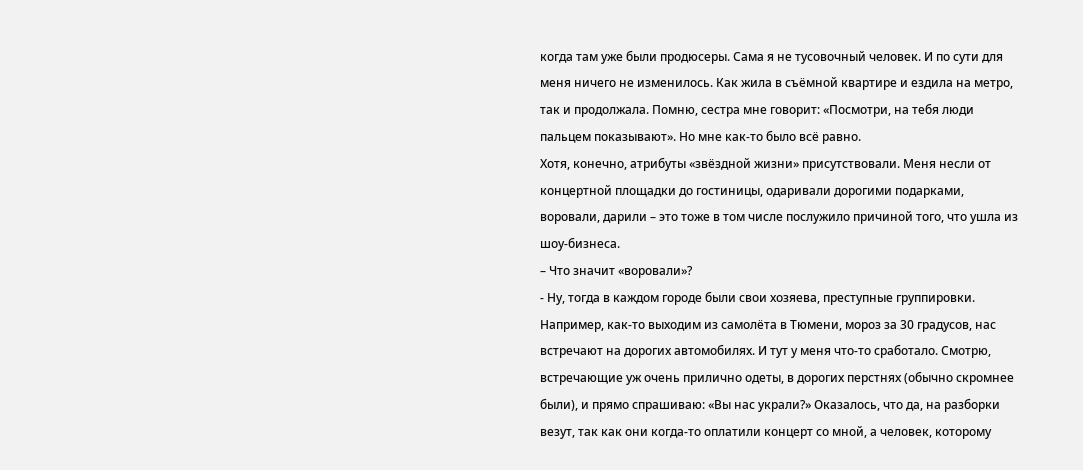когда там уже были продюсеры. Сама я не тусовочный человек. И по сути для меня ничего не изменилось. Как жила в съёмной квартире и ездила на метро, так и продолжала. Помню, сестра мне говорит: «Посмотри, на тебя люди пальцем показывают». Но мне как-то было всё равно.
Хотя, конечно, атрибуты «звёздной жизни» присутствовали. Меня несли от концертной площадки до гостиницы, одаривали дорогими подарками, воровали, дарили – это тоже в том числе послужило причиной того, что ушла из шоу-бизнеса.
– Что значит «воровали»?
- Ну, тогда в каждом городе были свои хозяева, преступные группировки. Например, как-то выходим из самолёта в Тюмени, мороз за 30 градусов, нас встречают на дорогих автомобилях. И тут у меня что-то сработало. Смотрю, встречающие уж очень прилично одеты, в дорогих перстнях (обычно скромнее были), и прямо спрашиваю: «Вы нас украли?» Оказалось, что да, на разборки везут, так как они когда-то оплатили концерт со мной, а человек, которому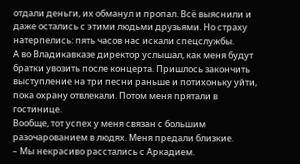отдали деньги, их обманул и пропал. Всё выяснили и даже остались с этими людьми друзьями. Но страху натерпелись: пять часов нас искали спецслужбы.
А во Владикавказе директор услышал, как меня будут братки увозить после концерта. Пришлось закончить выступление на три песни раньше и потихоньку уйти, пока охрану отвлекали. Потом меня прятали в гостинице.
Вообще, тот успех у меня связан с большим разочарованием в людях. Меня предали близкие.
– Мы некрасиво расстались с Аркадием.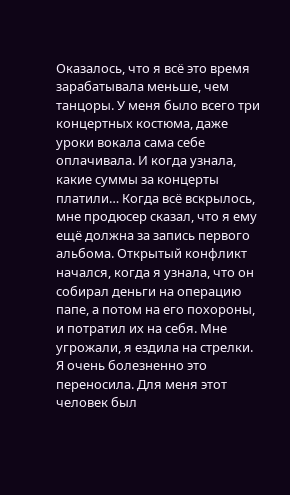Оказалось, что я всё это время зарабатывала меньше, чем танцоры. У меня было всего три концертных костюма, даже уроки вокала сама себе оплачивала. И когда узнала, какие суммы за концерты платили… Когда всё вскрылось, мне продюсер сказал, что я ему ещё должна за запись первого альбома. Открытый конфликт начался, когда я узнала, что он собирал деньги на операцию папе, а потом на его похороны, и потратил их на себя. Мне угрожали, я ездила на стрелки.
Я очень болезненно это переносила. Для меня этот человек был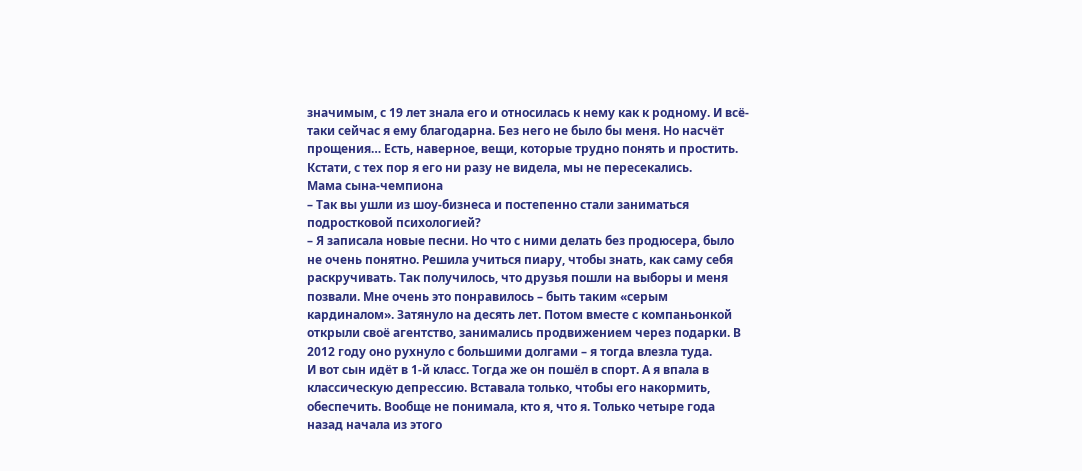значимым, с 19 лет знала его и относилась к нему как к родному. И всё-таки сейчас я ему благодарна. Без него не было бы меня. Но насчёт прощения… Есть, наверное, вещи, которые трудно понять и простить. Кстати, с тех пор я его ни разу не видела, мы не пересекались.
Мама сына-чемпиона
– Так вы ушли из шоу-бизнеса и постепенно стали заниматься подростковой психологией?
– Я записала новые песни. Но что с ними делать без продюсера, было не очень понятно. Решила учиться пиару, чтобы знать, как саму себя раскручивать. Так получилось, что друзья пошли на выборы и меня позвали. Мне очень это понравилось – быть таким «серым кардиналом». Затянуло на десять лет. Потом вместе с компаньонкой открыли своё агентство, занимались продвижением через подарки. В 2012 году оно рухнуло с большими долгами – я тогда влезла туда.
И вот сын идёт в 1-й класс. Тогда же он пошёл в спорт. А я впала в классическую депрессию. Вставала только, чтобы его накормить, обеспечить. Вообще не понимала, кто я, что я. Только четыре года назад начала из этого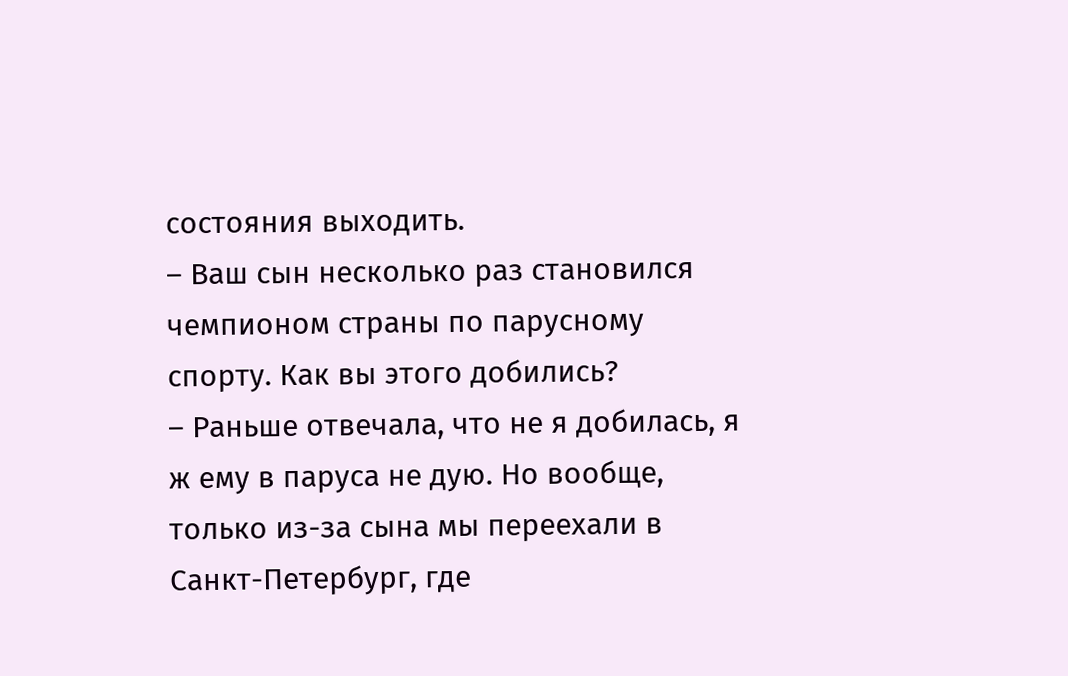состояния выходить.
– Ваш сын несколько раз становился чемпионом страны по парусному спорту. Как вы этого добились?
– Раньше отвечала, что не я добилась, я ж ему в паруса не дую. Но вообще, только из-за сына мы переехали в Санкт-Петербург, где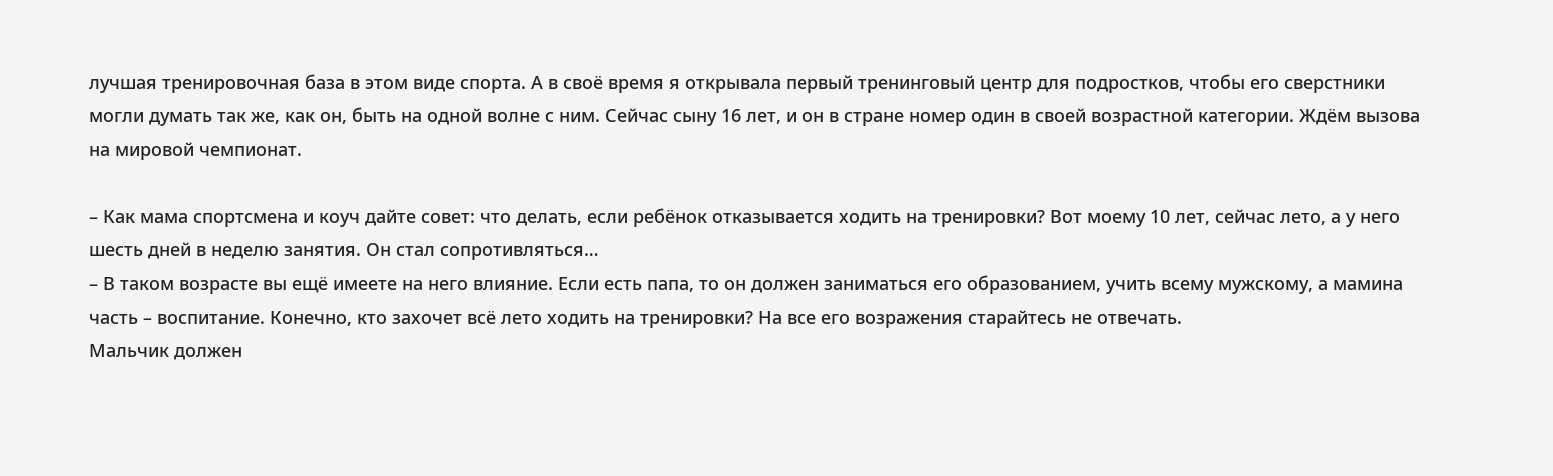лучшая тренировочная база в этом виде спорта. А в своё время я открывала первый тренинговый центр для подростков, чтобы его сверстники могли думать так же, как он, быть на одной волне с ним. Сейчас сыну 16 лет, и он в стране номер один в своей возрастной категории. Ждём вызова на мировой чемпионат.

– Как мама спортсмена и коуч дайте совет: что делать, если ребёнок отказывается ходить на тренировки? Вот моему 10 лет, сейчас лето, а у него шесть дней в неделю занятия. Он стал сопротивляться…
– В таком возрасте вы ещё имеете на него влияние. Если есть папа, то он должен заниматься его образованием, учить всему мужскому, а мамина часть – воспитание. Конечно, кто захочет всё лето ходить на тренировки? На все его возражения старайтесь не отвечать.
Мальчик должен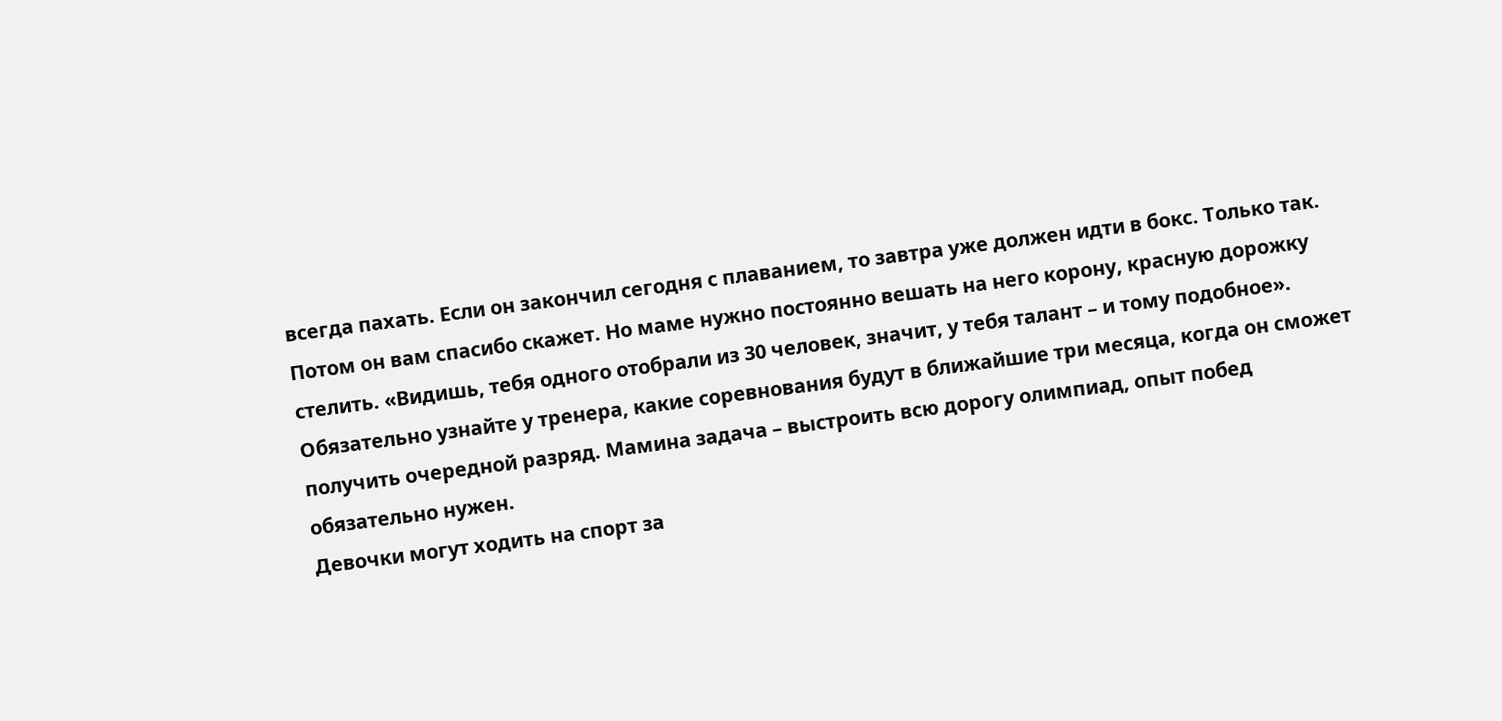всегда пахать. Если он закончил сегодня с плаванием, то завтра уже должен идти в бокс. Только так. Потом он вам спасибо скажет. Но маме нужно постоянно вешать на него корону, красную дорожку стелить. «Видишь, тебя одного отобрали из 30 человек, значит, у тебя талант – и тому подобное». Обязательно узнайте у тренера, какие соревнования будут в ближайшие три месяца, когда он сможет получить очередной разряд. Мамина задача – выстроить всю дорогу олимпиад, опыт побед обязательно нужен.
Девочки могут ходить на спорт за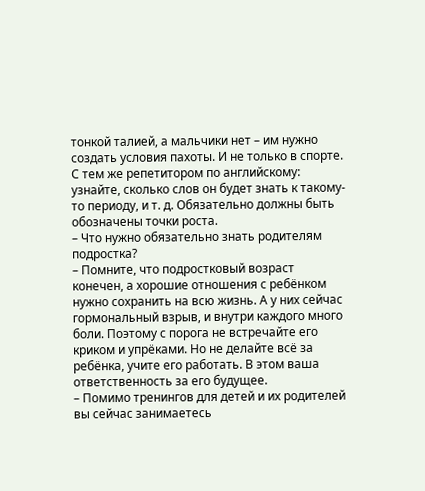тонкой талией, а мальчики нет – им нужно создать условия пахоты. И не только в спорте. С тем же репетитором по английскому: узнайте, сколько слов он будет знать к такому-то периоду, и т. д. Обязательно должны быть обозначены точки роста.
– Что нужно обязательно знать родителям подростка?
– Помните, что подростковый возраст конечен, а хорошие отношения с ребёнком нужно сохранить на всю жизнь. А у них сейчас гормональный взрыв, и внутри каждого много боли. Поэтому с порога не встречайте его криком и упрёками. Но не делайте всё за ребёнка, учите его работать. В этом ваша ответственность за его будущее.
– Помимо тренингов для детей и их родителей вы сейчас занимаетесь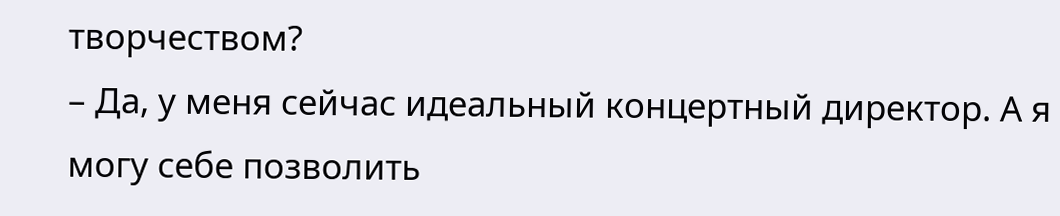творчеством?
– Да, у меня сейчас идеальный концертный директор. А я могу себе позволить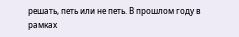решать, петь или не петь. В прошлом году в рамках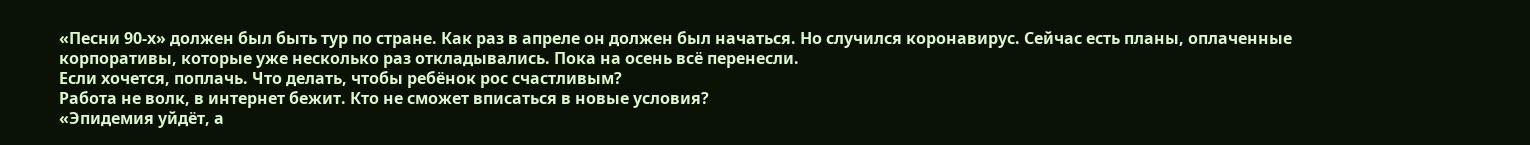«Песни 90-х» должен был быть тур по стране. Как раз в апреле он должен был начаться. Но случился коронавирус. Сейчас есть планы, оплаченные корпоративы, которые уже несколько раз откладывались. Пока на осень всё перенесли.
Если хочется, поплачь. Что делать, чтобы ребёнок рос счастливым?
Работа не волк, в интернет бежит. Кто не сможет вписаться в новые условия?
«Эпидемия уйдёт, а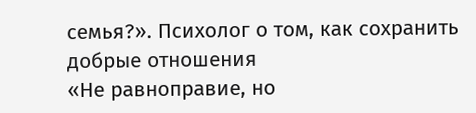семья?». Психолог о том, как сохранить добрые отношения
«Не равноправие, но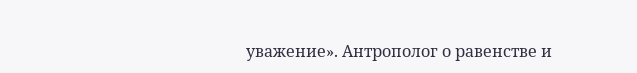уважение». Антрополог о равенстве и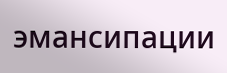эмансипации